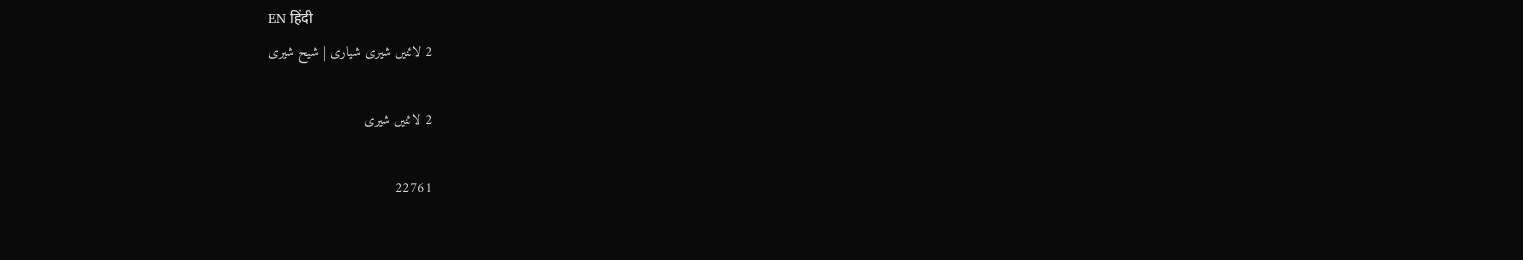EN हिंदी
2 لائنیں شیری شیاری | شیح شیری

2 لائنیں شیری

22761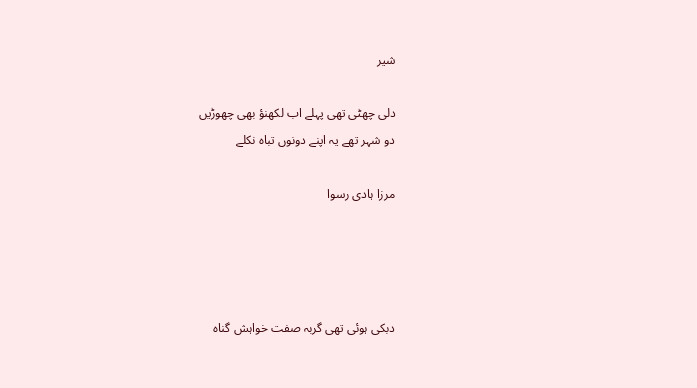شیر

دلی چھٹی تھی پہلے اب لکھنؤ بھی چھوڑیں
دو شہر تھے یہ اپنے دونوں تباہ نکلے

مرزا ہادی رسوا




دبکی ہوئی تھی گربہ صفت خواہش گناہ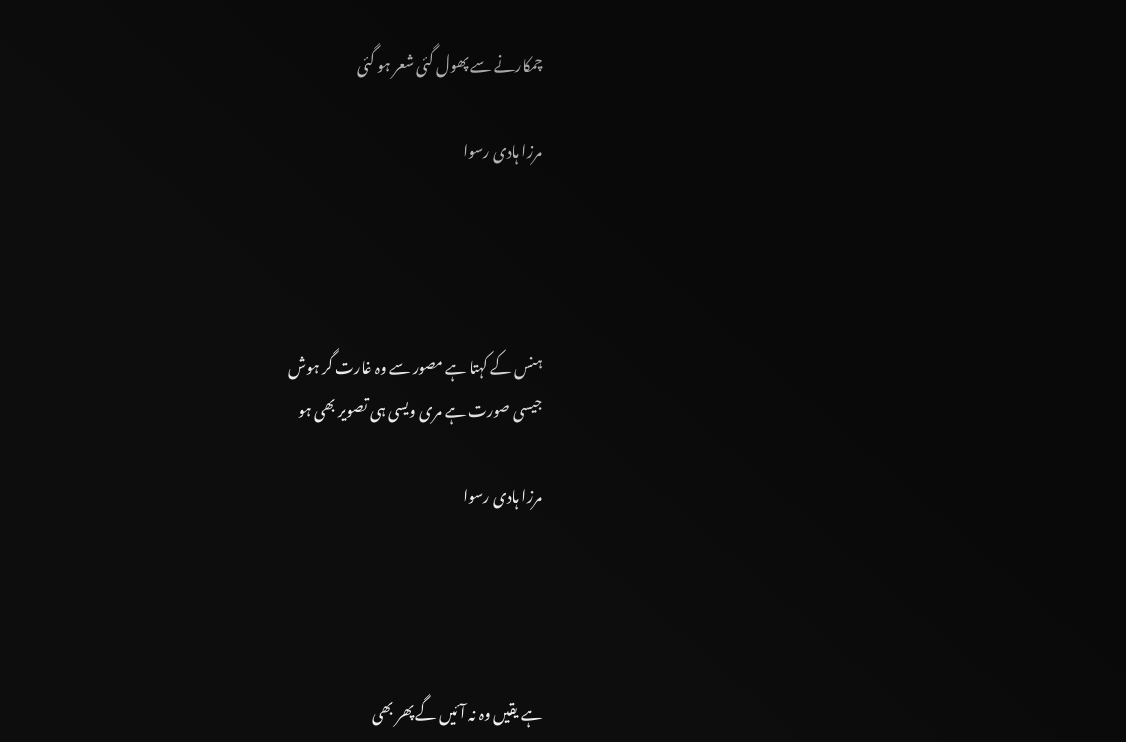چمکارنے سے پھول گئی شعر ہو گئی

مرزا ہادی رسوا




ہنس کے کہتا ہے مصور سے وہ غارت گر ہوش
جیسی صورت ہے مری ویسی ہی تصویر بھی ہو

مرزا ہادی رسوا




ہے یقیں وہ نہ آئیں گے پھر بھی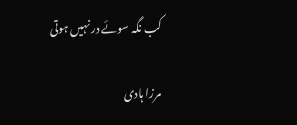کب نگہ سوئے در نہیں ہوتی

مرزا ہادی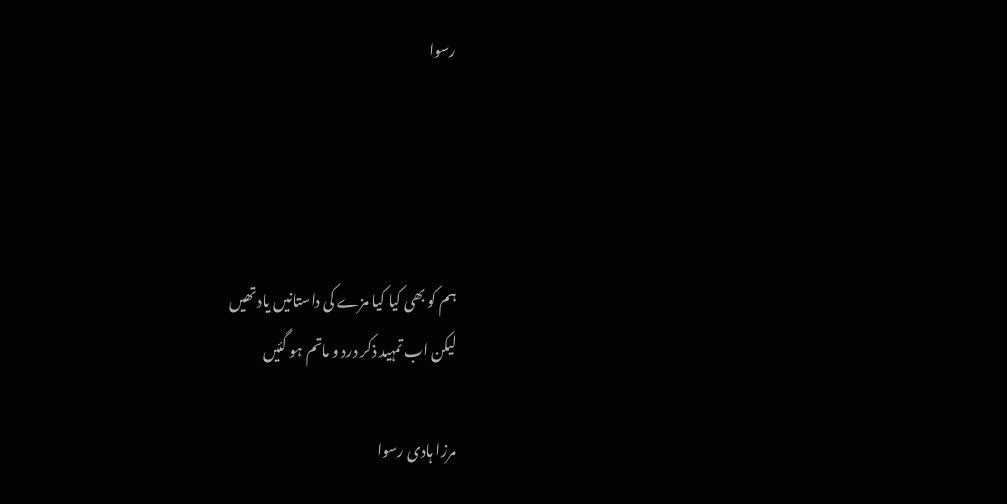رسوا




ہم کو بھی کیا کیا مزے کی داستانیں یاد تھیں
لیکن اب تمہید ذکر درد و ماتم ہو گئیں

مرزا ہادی رسوا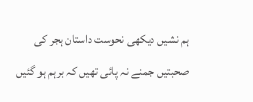ہم نشیں دیکھی نحوست داستان ہجر کی
صحبتیں جمنے نہ پائی تھیں کہ برہم ہو گئیں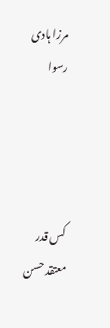مرزا ہادی رسوا




کس قدر معتقد حسن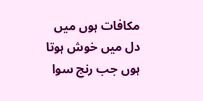مکافات ہوں میں
دل میں خوش ہوتا ہوں جب رنج سوا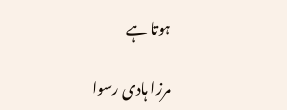ہوتا ہے

مرزا ہادی رسوا